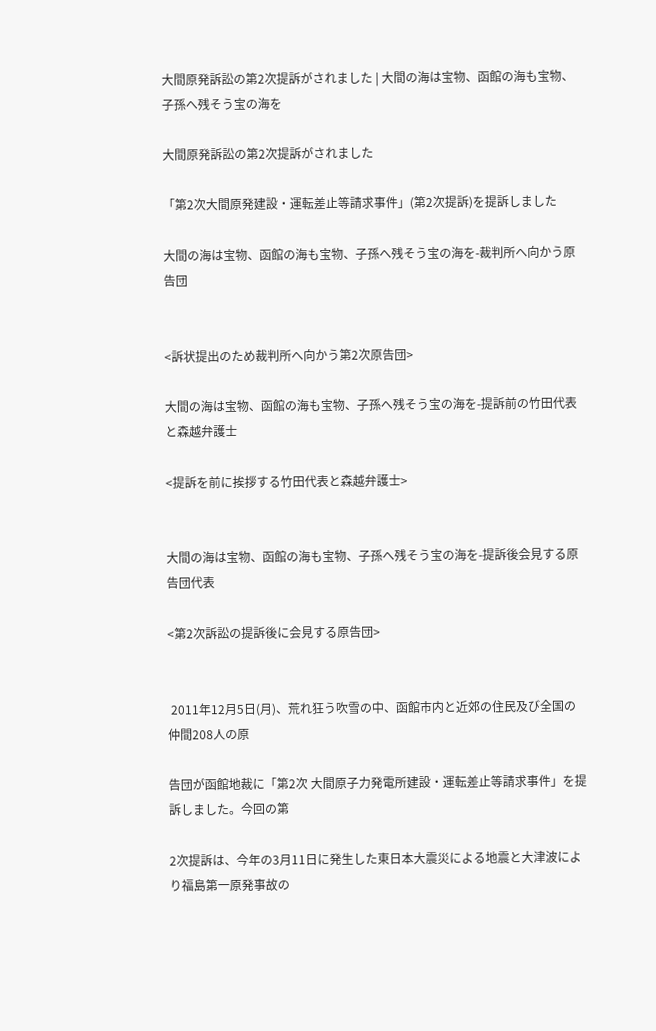大間原発訴訟の第2次提訴がされました | 大間の海は宝物、函館の海も宝物、子孫へ残そう宝の海を

大間原発訴訟の第2次提訴がされました

「第2次大間原発建設・運転差止等請求事件」(第2次提訴)を提訴しました

大間の海は宝物、函館の海も宝物、子孫へ残そう宝の海を-裁判所へ向かう原告団


<訴状提出のため裁判所へ向かう第2次原告団>

大間の海は宝物、函館の海も宝物、子孫へ残そう宝の海を-提訴前の竹田代表と森越弁護士

<提訴を前に挨拶する竹田代表と森越弁護士>


大間の海は宝物、函館の海も宝物、子孫へ残そう宝の海を-提訴後会見する原告団代表

<第2次訴訟の提訴後に会見する原告団>


 2011年12月5日(月)、荒れ狂う吹雪の中、函館市内と近郊の住民及び全国の仲間208人の原

告団が函館地裁に「第2次 大間原子力発電所建設・運転差止等請求事件」を提訴しました。今回の第

2次提訴は、今年の3月11日に発生した東日本大震災による地震と大津波により福島第一原発事故の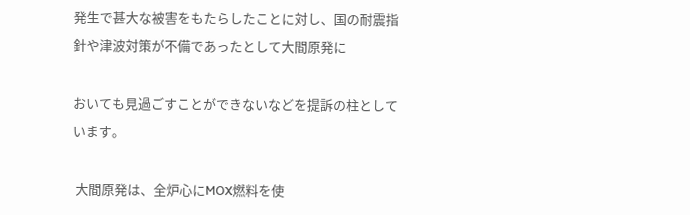発生で甚大な被害をもたらしたことに対し、国の耐震指針や津波対策が不備であったとして大間原発に

おいても見過ごすことができないなどを提訴の柱としています。

 大間原発は、全炉心にMOX燃料を使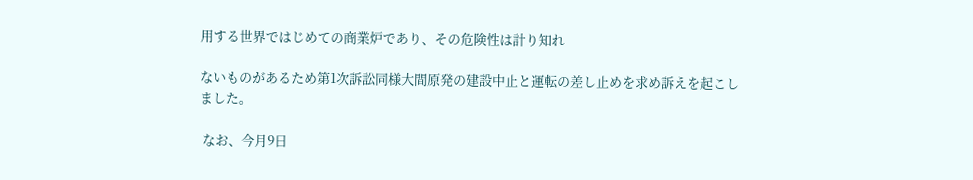用する世界ではじめての商業炉であり、その危険性は計り知れ

ないものがあるため第1次訴訟同様大間原発の建設中止と運転の差し止めを求め訴えを起こしました。

 なお、今月9日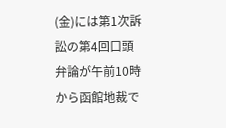(金)には第1次訴訟の第4回口頭弁論が午前10時から函館地裁で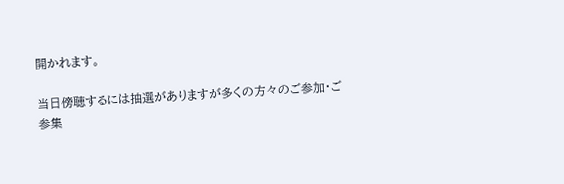開かれます。

当日傍聴するには抽選がありますが多くの方々のご参加・ご参集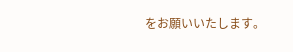をお願いいたします。